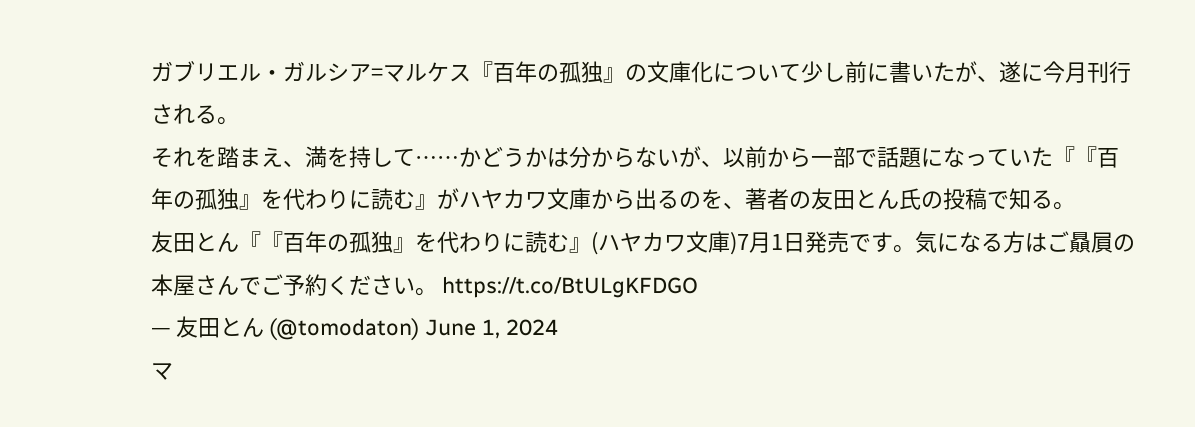ガブリエル・ガルシア=マルケス『百年の孤独』の文庫化について少し前に書いたが、遂に今月刊行される。
それを踏まえ、満を持して……かどうかは分からないが、以前から一部で話題になっていた『『百年の孤独』を代わりに読む』がハヤカワ文庫から出るのを、著者の友田とん氏の投稿で知る。
友田とん『『百年の孤独』を代わりに読む』(ハヤカワ文庫)7月1日発売です。気になる方はご贔屓の本屋さんでご予約ください。 https://t.co/BtULgKFDGO
— 友田とん (@tomodaton) June 1, 2024
マ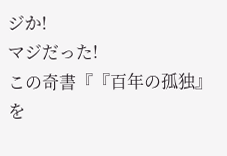ジか!
マジだった!
この奇書『『百年の孤独』を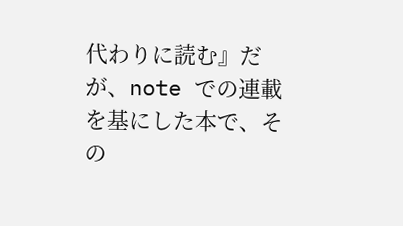代わりに読む』だが、note での連載を基にした本で、その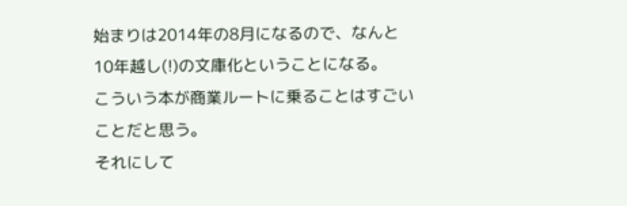始まりは2014年の8月になるので、なんと10年越し(!)の文庫化ということになる。
こういう本が商業ルートに乗ることはすごいことだと思う。
それにして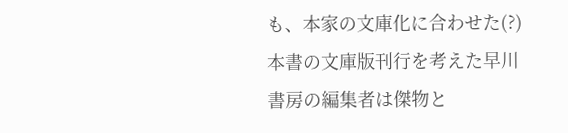も、本家の文庫化に合わせた(?)本書の文庫版刊行を考えた早川書房の編集者は傑物と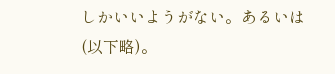しかいいようがない。あるいは(以下略)。